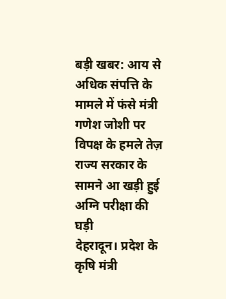बड़ी खबर: आय से अधिक संपत्ति के मामले में फंसे मंत्री गणेश जोशी पर विपक्ष के हमले तेज़
राज्य सरकार के सामने आ खड़ी हुई अग्नि परीक्षा की घड़ी
देहरादून। प्रदेश के कृषि मंत्री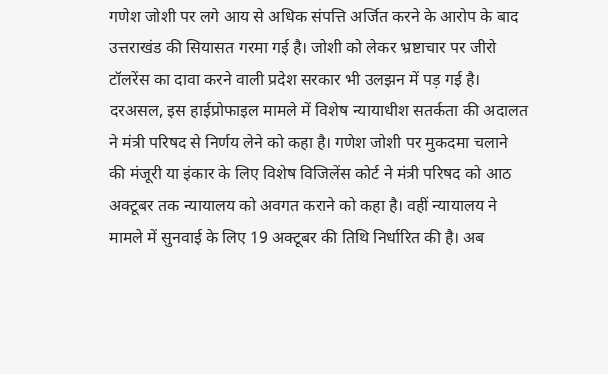गणेश जोशी पर लगे आय से अधिक संपत्ति अर्जित करने के आरोप के बाद उत्तराखंड की सियासत गरमा गई है। जोशी को लेकर भ्रष्टाचार पर जीरो टॉलरेंस का दावा करने वाली प्रदेश सरकार भी उलझन में पड़ गई है।
दरअसल, इस हाईप्रोफाइल मामले में विशेष न्यायाधीश सतर्कता की अदालत ने मंत्री परिषद से निर्णय लेने को कहा है। गणेश जोशी पर मुकदमा चलाने की मंजूरी या इंकार के लिए विशेष विजिलेंस कोर्ट ने मंत्री परिषद को आठ अक्टूबर तक न्यायालय को अवगत कराने को कहा है। वहीं न्यायालय ने मामले में सुनवाई के लिए 19 अक्टूबर की तिथि निर्धारित की है। अब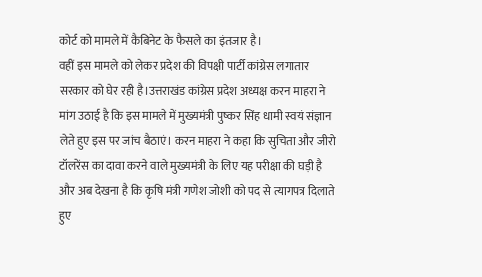कोर्ट को मामले में कैबिनेट के फैसले का इंतजार है।
वहीं इस मामले को लेकर प्रदेश की विपक्षी पार्टी कांग्रेस लगातार सरकार को घेर रही है।उत्तराखंड कांग्रेस प्रदेश अध्यक्ष करन माहरा ने मांग उठाई है कि इस मामले में मुख्यमंत्री पुष्कर सिंह धामी स्वयं संज्ञान लेते हुए इस पर जांच बैठाएं। करन माहरा ने कहा कि सुचिता और जीरो टॉलरेंस का दावा करने वाले मुख्यमंत्री के लिए यह परीक्षा की घड़ी है और अब देखना है कि कृषि मंत्री गणेश जोशी को पद से त्यागपत्र दिलाते हुए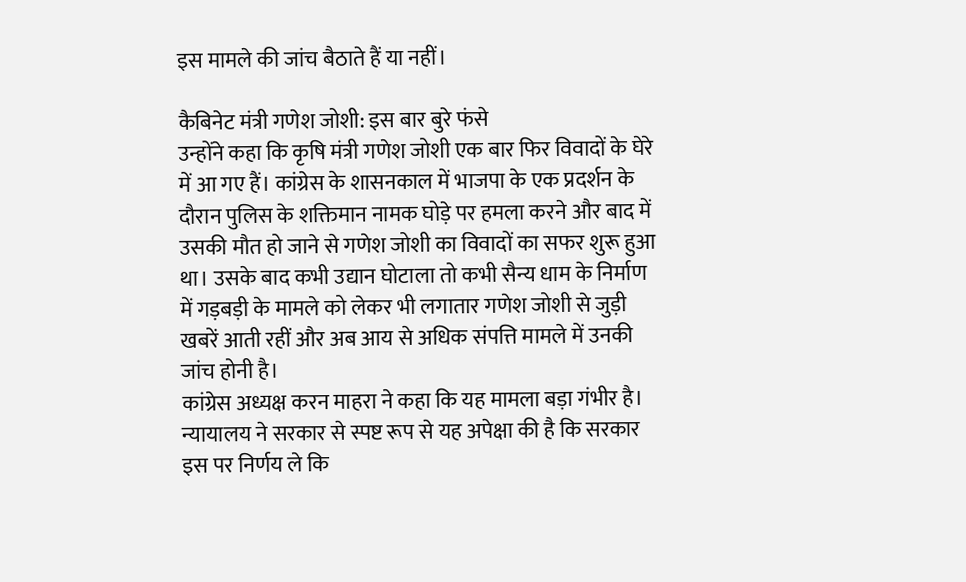इस मामले की जांच बैठाते हैं या नहीं।

कैबिनेट मंत्री गणेश जोशी: इस बार बुरे फंसे
उन्होंने कहा कि कृषि मंत्री गणेश जोशी एक बार फिर विवादों के घेरे में आ गए हैं। कांग्रेस के शासनकाल में भाजपा के एक प्रदर्शन के दौरान पुलिस के शक्तिमान नामक घोड़े पर हमला करने और बाद में उसकी मौत हो जाने से गणेश जोशी का विवादों का सफर शुरू हुआ था। उसके बाद कभी उद्यान घोटाला तो कभी सैन्य धाम के निर्माण में गड़बड़ी के मामले को लेकर भी लगातार गणेश जोशी से जुड़ी खबरें आती रहीं और अब आय से अधिक संपत्ति मामले में उनकी जांच होनी है।
कांग्रेस अध्यक्ष करन माहरा ने कहा कि यह मामला बड़ा गंभीर है। न्यायालय ने सरकार से स्पष्ट रूप से यह अपेक्षा की है कि सरकार इस पर निर्णय ले कि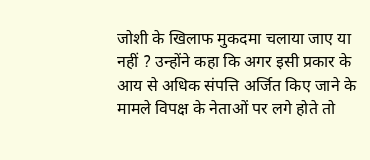जोशी के खिलाफ मुकदमा चलाया जाए या नहीं ? उन्होंने कहा कि अगर इसी प्रकार के आय से अधिक संपत्ति अर्जित किए जाने के मामले विपक्ष के नेताओं पर लगे होते तो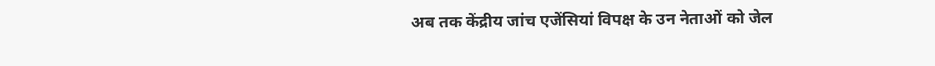अब तक केंद्रीय जांच एजेंसियां विपक्ष के उन नेताओं को जेल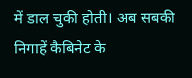में डाल चुकी होती। अब सबकी निगाहें कैबिनेट के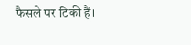फैसले पर टिकी हैं।